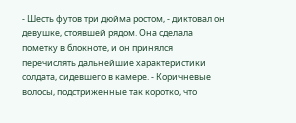- Шесть футов три дюйма ростом, - диктовал он девушке, стоявшей рядом. Она сделала пометку в блокноте, и он принялся перечислять дальнейшие характеристики солдата, сидевшего в камере. - Коричневые волосы, подстриженные так коротко, что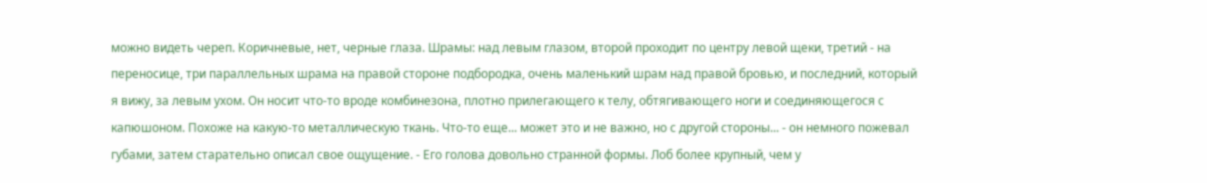можно видеть череп. Коричневые, нет, черные глаза. Шрамы: над левым глазом, второй проходит по центру левой щеки, третий - на переносице, три параллельных шрама на правой стороне подбородка, очень маленький шрам над правой бровью, и последний, который я вижу, за левым ухом. Он носит что-то вроде комбинезона, плотно прилегающего к телу, обтягивающего ноги и соединяющегося с капюшоном. Похоже на какую-то металлическую ткань. Что-то еще... может это и не важно, но с другой стороны... - он немного пожевал губами, затем старательно описал свое ощущение. - Его голова довольно странной формы. Лоб более крупный, чем у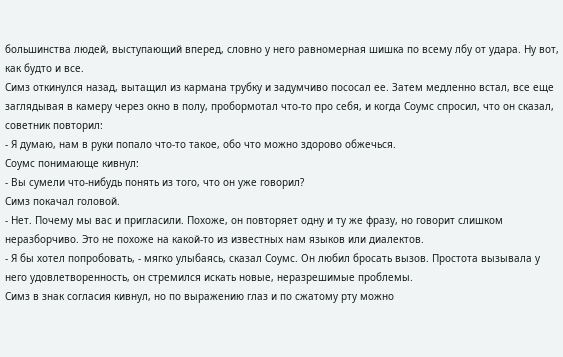большинства людей, выступающий вперед, словно у него равномерная шишка по всему лбу от удара. Ну вот, как будто и все.
Симз откинулся назад, вытащил из кармана трубку и задумчиво пососал ее. Затем медленно встал, все еще заглядывая в камеру через окно в полу, пробормотал что-то про себя, и когда Соумс спросил, что он сказал, советник повторил:
- Я думаю, нам в руки попало что-то такое, обо что можно здорово обжечься.
Соумс понимающе кивнул:
- Вы сумели что-нибудь понять из того, что он уже говорил?
Симз покачал головой.
- Нет. Почему мы вас и пригласили. Похоже, он повторяет одну и ту же фразу, но говорит слишком неразборчиво. Это не похоже на какой-то из известных нам языков или диалектов.
- Я бы хотел попробовать, - мягко улыбаясь, сказал Соумс. Он любил бросать вызов. Простота вызывала у него удовлетворенность, он стремился искать новые, неразрешимые проблемы.
Симз в знак согласия кивнул, но по выражению глаз и по сжатому рту можно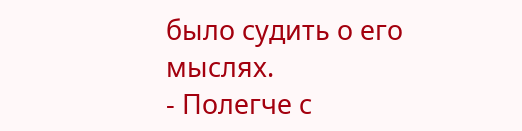было судить о его мыслях.
- Полегче с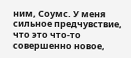ним, Соумс. У меня сильное предчувствие, что это что-то совершенно новое,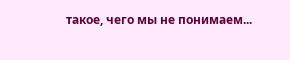такое, чего мы не понимаем...